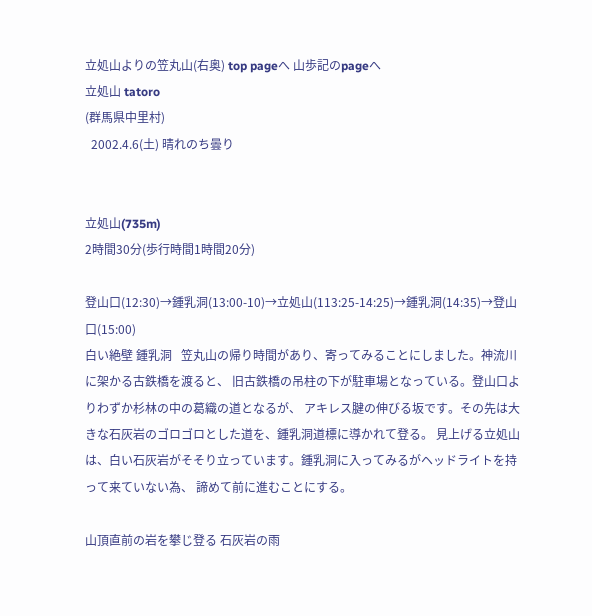立処山よりの笠丸山(右奥) top pageへ 山歩記のpageへ
立処山 tatoro
(群馬県中里村)
  2002.4.6(土) 晴れのち曇り


立処山(735m)
2時間30分(歩行時間1時間20分)

登山口(12:30)→鍾乳洞(13:00-10)→立処山(113:25-14:25)→鍾乳洞(14:35)→登山口(15:00)
白い絶壁 鍾乳洞   笠丸山の帰り時間があり、寄ってみることにしました。神流川に架かる古鉄橋を渡ると、 旧古鉄橋の吊柱の下が駐車場となっている。登山口よりわずか杉林の中の葛織の道となるが、 アキレス腱の伸びる坂です。その先は大きな石灰岩のゴロゴロとした道を、鍾乳洞道標に導かれて登る。 見上げる立処山は、白い石灰岩がそそり立っています。鍾乳洞に入ってみるがヘッドライトを持って来ていない為、 諦めて前に進むことにする。

山頂直前の岩を攀じ登る 石灰岩の雨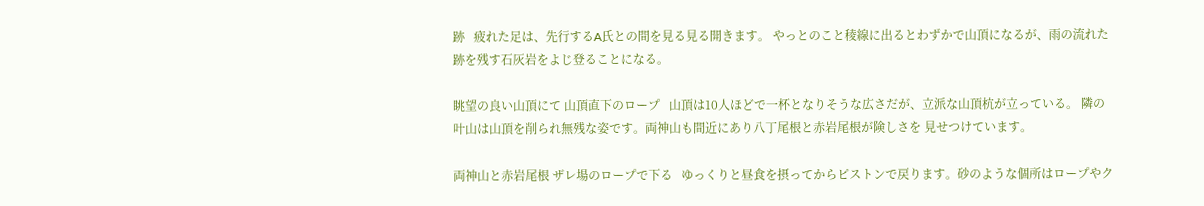跡   疲れた足は、先行するA氏との間を見る見る開きます。 やっとのこと稜線に出るとわずかで山頂になるが、雨の流れた跡を残す石灰岩をよじ登ることになる。

眺望の良い山頂にて 山頂直下のロープ   山頂は10人ほどで一杯となりそうな広さだが、立派な山頂杭が立っている。 隣の叶山は山頂を削られ無残な姿です。両神山も間近にあり八丁尾根と赤岩尾根が険しさを 見せつけています。

両神山と赤岩尾根 ザレ場のロープで下る   ゆっくりと昼食を摂ってからピストンで戻ります。砂のような個所はロープやク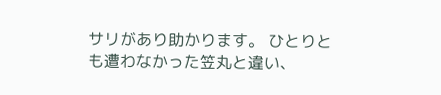サリがあり助かります。 ひとりとも遭わなかった笠丸と違い、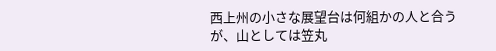西上州の小さな展望台は何組かの人と合うが、山としては笠丸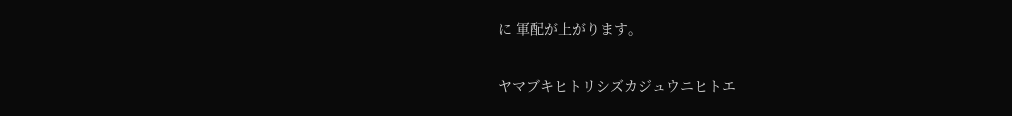に 軍配が上がります。

ヤマブキヒトリシズカジュウニヒトエ